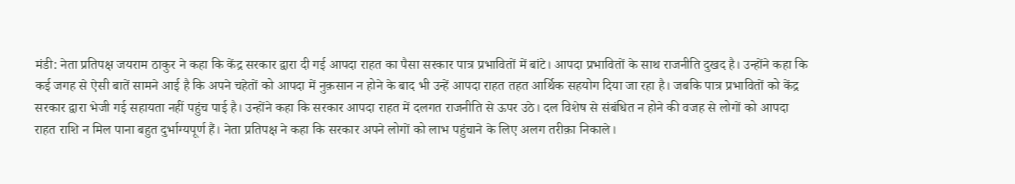मंडी: नेता प्रतिपक्ष जयराम ठाकुर ने कहा कि केंद्र सरकार द्वारा दी गई आपदा राहत का पैसा सरकार पात्र प्रभावितों में बांटे। आपदा प्रभावितों के साथ राजनीति दुखद है। उन्होंने कहा कि कई जगह से ऐसी बातें सामने आई है कि अपने चहेतों को आपदा में नुक़सान न होने के बाद भी उन्हें आपदा राहत तहत आर्थिक सहयोग दिया जा रहा है। जबकि पात्र प्रभावितों को केंद्र सरकार द्वारा भेजी गई सहायता नहीं पहुंच पाई है। उन्होंने कहा कि सरकार आपदा राहत में दलगत राजनीति से ऊपर उठे। दल विशेष से संबंधित न होने की वजह से लोगों को आपदा राहत राशि न मिल पाना बहुत दुर्भाग्यपूर्ण हैं। नेता प्रतिपक्ष ने कहा कि सरकार अपने लोगों को लाभ पहुंचाने के लिए अलग तरीक़ा निकाले।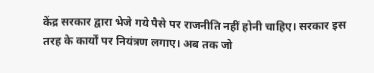केंद्र सरकार द्वारा भेजे गये पैसे पर राजनीति नहीं होनी चाहिए। सरकार इस तरह के कार्यों पर नियंत्रण लगाए। अब तक जो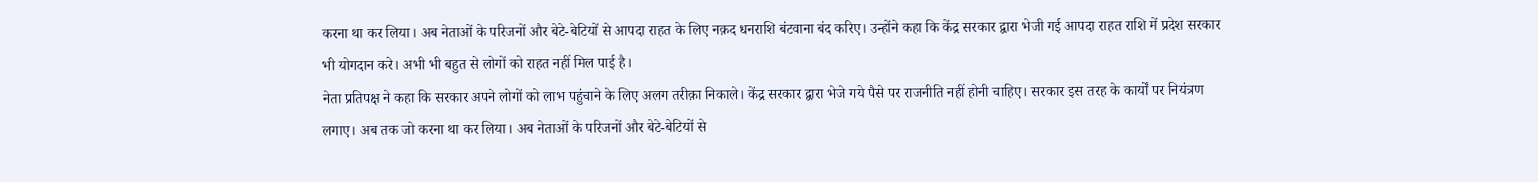करना था कर लिया। अब नेताओं के परिजनों और बेटे-बेटियों से आपदा राहत के लिए नक़द धनराशि बंटवाना बंद करिए। उन्होंने कहा कि केंद्र सरकार द्वारा भेजी गई आपदा राहत राशि में प्रदेश सरकार भी योगदान करे। अभी भी बहुत से लोगों को राहत नहीं मिल पाई है।
नेता प्रतिपक्ष ने कहा कि सरकार अपने लोगों को लाभ पहुंचाने के लिए अलग तरीक़ा निकाले। केंद्र सरकार द्वारा भेजे गये पैसे पर राजनीति नहीं होनी चाहिए। सरकार इस तरह के कार्यों पर नियंत्रण लगाए। अब तक जो करना था कर लिया। अब नेताओं के परिजनों और बेटे-बेटियों से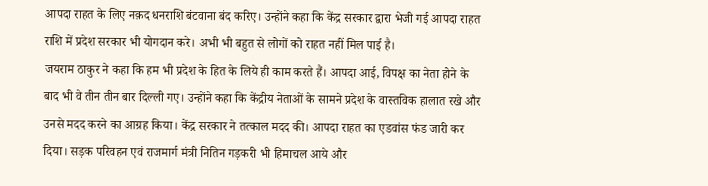आपदा राहत के लिए नक़द धनराशि बंटवाना बंद करिए। उन्होंने कहा कि केंद्र सरकार द्वारा भेजी गई आपदा राहत राशि में प्रदेश सरकार भी योगदान करे। अभी भी बहुत से लोगों को राहत नहीं मिल पाई है।
जयराम ठाकुर ने कहा कि हम भी प्रदेश के हित के लिये ही काम करते हैं। आपदा आई, विपक्ष का नेता होने के बाद भी वे तीन तीन बार दिल्ली गए। उन्होंने कहा कि केंद्रीय नेताओं के सामने प्रदेश के वास्तविक हालात रखे और उनसे मदद करने का आग्रह किया। केंद्र सरकार ने तत्काल मदद की। आपदा राहत का एडवांस फंड जारी कर दिया। सड़क परिवहन एवं राजमार्ग मंत्री नितिन गड़करी भी हिमाचल आये और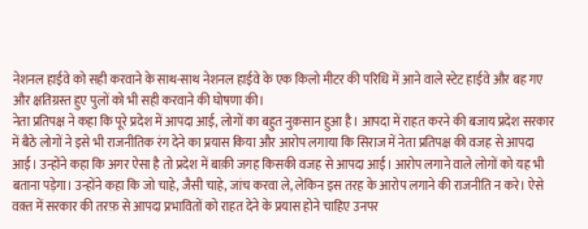नेशनल हाईवे को सही करवाने के साथ-साथ नेशनल हाईवे के एक किलो मीटर की परिधि में आने वाले स्टेट हाईवे और बह गए और क्षतिग्रस्त हुए पुलों को भी सही करवाने की घोषणा की।
नेता प्रतिपक्ष ने कहा कि पूरे प्रदेश में आपदा आई, लोगों का बहुत नुक़सान हुआ है। आपदा में राहत करने की बजाय प्रदेश सरकार में बैठे लोगों ने इसे भी राजनीतिक रंग देने का प्रयास किया और आरोप लगाया कि सिराज में नेता प्रतिपक्ष की वजह से आपदा आई। उन्होंने कहा कि अगर ऐसा है तो प्रदेश में बाक़ी जगह किसकी वजह से आपदा आई। आरोप लगाने वाले लोगों को यह भी बताना पड़ेगा। उन्होंने कहा कि जो चाहे, जैसी चाहे, जांच करवा ले, लेकिन इस तरह के आरोप लगाने की राजनीति न करे। ऐसे वक़्त में सरकार की तरफ़ से आपदा प्रभावितों को राहत देने के प्रयास होने चाहिए उनपर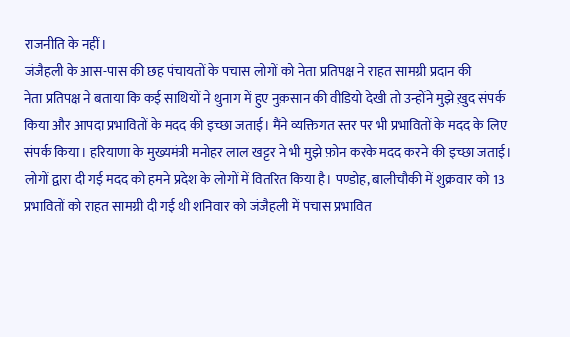राजनीति के नहीं।
जंजैहली के आस-पास की छह पंचायतों के पचास लोगों को नेता प्रतिपक्ष ने राहत सामग्री प्रदान की
नेता प्रतिपक्ष ने बताया कि कई साथियों ने थुनाग में हुए नुक़सान की वीडियो देखी तो उन्होंने मुझे ख़ुद संपर्क किया और आपदा प्रभावितों के मदद की इच्छा जताई। मैंने व्यक्तिगत स्तर पर भी प्रभावितों के मदद के लिए संपर्क किया। हरियाणा के मुख्यमंत्री मनोहर लाल खट्टर ने भी मुझे फ़ोन करके मदद करने की इच्छा जताई। लोगों द्वारा दी गई मदद को हमने प्रदेश के लोगों में वितरित किया है। पण्डोह, बालीचौकी में शुक्रवार को 13 प्रभावितों को राहत सामग्री दी गई थी शनिवार को जंजैहली में पचास प्रभावित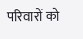परिवारों को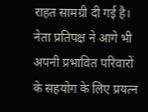राहत सामग्री दी गई है। नेता प्रतिपक्ष ने आगे भी अपनी प्रभावित परिवारों के सहयोग के लिए प्रयत्न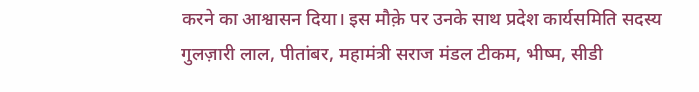करने का आश्वासन दिया। इस मौक़े पर उनके साथ प्रदेश कार्यसमिति सदस्य गुलज़ारी लाल, पीतांबर, महामंत्री सराज मंडल टीकम, भीष्म, सीडी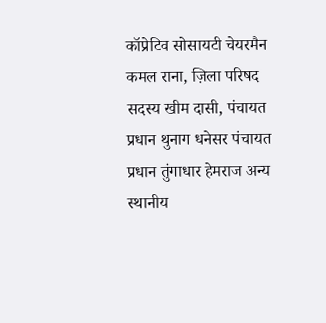कॉप्रेटिव सोसायटी चेयरमैन कमल राना, ज़िला परिषद सदस्य खीम दासी, पंचायत प्रधान थुनाग धनेसर पंचायत प्रधान तुंगाधार हेमराज अन्य स्थानीय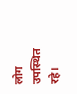लोग उपस्थित रहे।